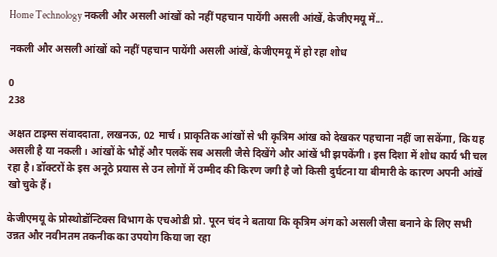Home Technology नकली और असली आंखों को नहीं पहचान पायेंगी असली आंखें, केजीएमयू में...

नकली और असली आंखों को नहीं पहचान पायेंगी असली आंखें, केजीएमयू में हो रहा शोध

0
238

अक्षत टाइम्स संवाददाता, लखनऊ, 02 मार्च। प्राकृतिक आंखों से भी कृत्रिम आंख को देखकर पहचाना नहीं जा सकेंगा, कि यह असली है या नकली। आंखों के भौहें और पलकें सब असली जैसे दिखेंगे और आंखें भी झपकेंगी। इस दिशा में शोध कार्य भी चल रहा है। डॉक्टरों के इस अनूठे प्रयास से उन लोगों में उम्मीद की किरण जगी है जो किसी दुर्घटना या बीमारी के कारण अपनी आंखें खो चुके हैं।

केजीएमयू के प्रोस्थोडॉन्टिक्स विभाग के एचओडी प्रो. पूरन चंद ने बताया कि कृत्रिम अंग को असली जैसा बनाने के लिए सभी उन्नत और नवीनतम तकनीक का उपयोग किया जा रहा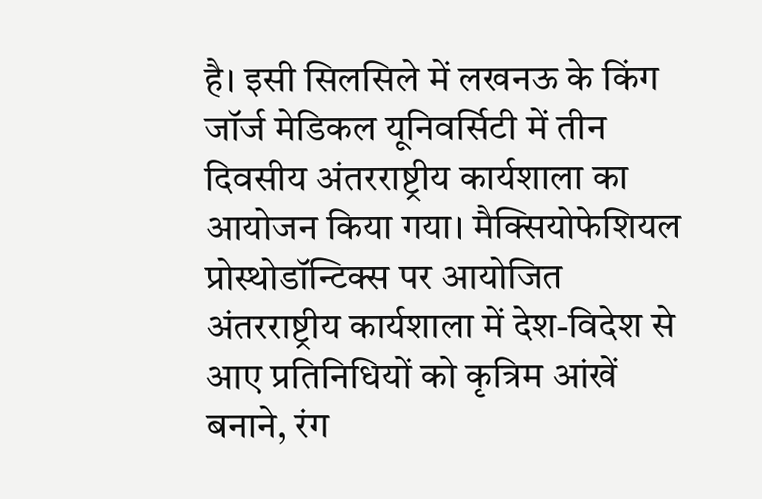है। इसी सिलसिले में लखनऊ के किंग जॉर्ज मेडिकल यूनिवर्सिटी में तीन दिवसीय अंतरराष्ट्रीय कार्यशाला का आयोजन किया गया। मैक्सियोफेशियल प्रोस्थोडॉन्टिक्स पर आयोजित अंतरराष्ट्रीय कार्यशाला में देश-विदेश से आए प्रतिनिधियों को कृत्रिम आंखें बनाने, रंग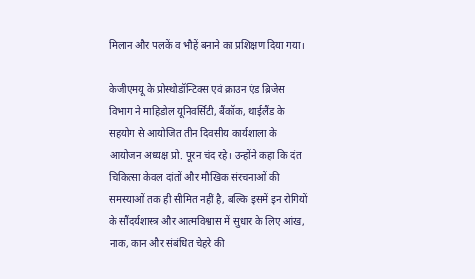मिलान और पलकें व भौहें बनाने का प्रशिक्षण दिया गया।

केजीएमयू के प्रोस्थोडॉन्टिक्स एवं क्राउन एंड ब्रिजेस विभाग ने माहिडोल यूनिवर्सिटी, बैंकॉक, थाईलैंड के सहयोग से आयोजित तीन दिवसीय कार्यशाला के आयोजन अध्यक्ष प्रो. पूरन चंद रहे। उन्होंने कहा कि दंत चिकित्सा केवल दांतों और मौखिक संरचनाओं की समस्याओं तक ही सीमित नहीं है, बल्कि इसमें इन रोगियों के सौंदर्यशास्त्र और आत्मविश्वास में सुधार के लिए आंख, नाक, कान और संबंधित चेहरे की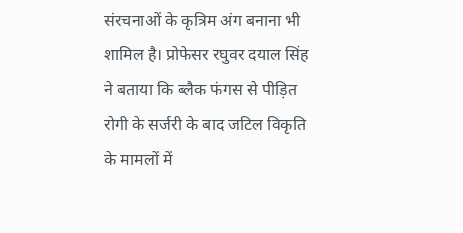संरचनाओं के कृत्रिम अंग बनाना भी शामिल है। प्रोफेसर रघुवर दयाल सिंह ने बताया कि ब्लैक फंगस से पीड़ित रोगी के सर्जरी के बाद जटिल विकृति के मामलों में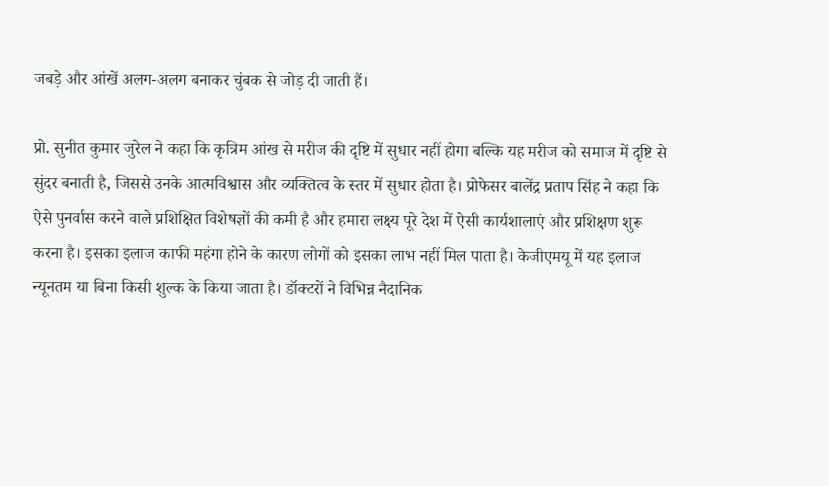जबड़े और आंखें अलग-अलग बनाकर चुंबक से जोड़ दी जाती हैं।

प्रो. सुनीत कुमार जुरेल ने कहा कि कृत्रिम आंख से मरीज की दृष्टि में सुधार नहीं होगा बल्कि यह मरीज को समाज में दृष्टि से सुंदर बनाती है, जिससे उनके आत्मविश्वास और व्यक्तित्व के स्तर में सुधार होता है। प्रोफेसर बालेंद्र प्रताप सिंह ने कहा कि ऐसे पुनर्वास करने वाले प्रशिक्षित विशेषज्ञों की कमी है और हमारा लक्ष्य पूरे देश में ऐसी कार्यशालाएं और प्रशिक्षण शुरू करना है। इसका इलाज काफी महंगा होने के कारण लोगों को इसका लाभ नहीं मिल पाता है। केजीएमयू में यह इलाज न्यूनतम या बिना किसी शुल्क के किया जाता है। डॉक्टरों ने विभिन्न नैदानिक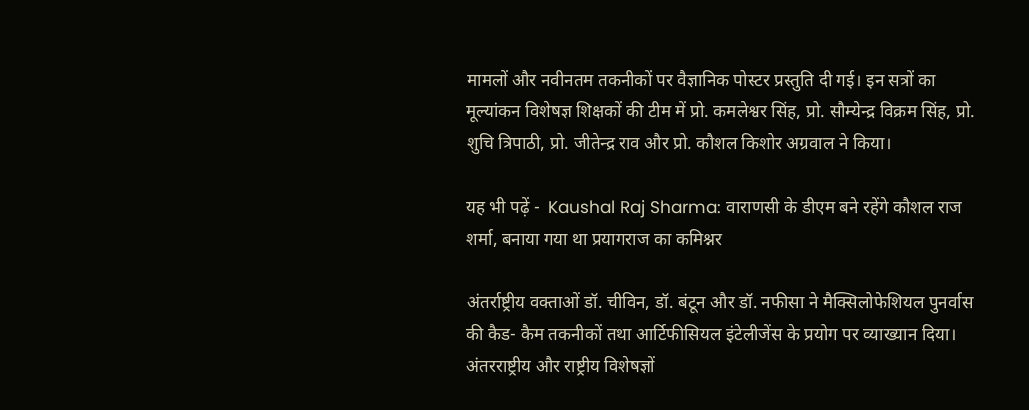मामलों और नवीनतम तकनीकों पर वैज्ञानिक पोस्टर प्रस्तुति दी गई। इन सत्रों का मूल्यांकन विशेषज्ञ शिक्षकों की टीम में प्रो. कमलेश्वर सिंह, प्रो. सौम्येन्द्र विक्रम सिंह, प्रो. शुचि त्रिपाठी, प्रो. जीतेन्द्र राव और प्रो. कौशल किशोर अग्रवाल ने किया।

यह भी पढ़ें -  Kaushal Raj Sharma: वाराणसी के डीएम बने रहेंगे कौशल राज शर्मा, बनाया गया था प्रयागराज का कमिश्नर

अंतर्राष्ट्रीय वक्ताओं डॉ. चीविन, डॉ. बंटून और डॉ. नफीसा ने मैक्सिलोफेशियल पुनर्वास की कैड- कैम तकनीकों तथा आर्टिफीसियल इंटेलीजेंस के प्रयोग पर व्याख्यान दिया। अंतरराष्ट्रीय और राष्ट्रीय विशेषज्ञों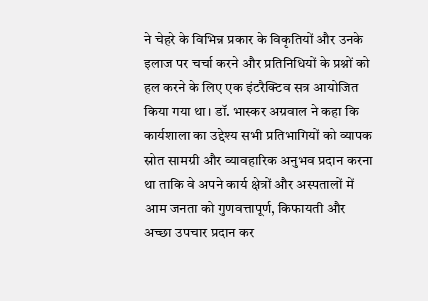ने चेहरे के विभिन्न प्रकार के विकृतियों और उनके इलाज पर चर्चा करने और प्रतिनिधियों के प्रश्नों को हल करने के लिए एक इंटरैक्टिव सत्र आयोजित किया गया था। डॉ. भास्कर अग्रवाल ने कहा कि कार्यशाला का उद्देश्य सभी प्रतिभागियों को व्यापक स्रोत सामग्री और व्यावहारिक अनुभव प्रदान करना था ताकि वे अपने कार्य क्षेत्रों और अस्पतालों में आम जनता को गुणवत्तापूर्ण, किफायती और अच्छा उपचार प्रदान कर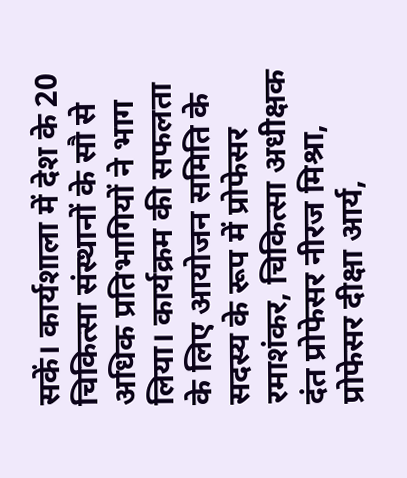सकें। कार्यशाला में देश के 20 चिकित्सा संस्थानों के सौ से अधिक प्रतिभागियों ने भाग लिया। कार्यक्रम की सफलता के लिए आयोजन समिति के सदस्य के रूप में प्रोफेसर रमाशंकर, चिकित्सा अधीक्षक दंत प्रोफेसर नीरज मिश्रा, प्रोफेसर दीक्षा आर्य,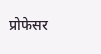प्रोफेसर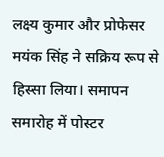लक्ष्य कुमार और प्रोफेसर मयंक सिंह ने सक्रिय रूप से हिस्सा लिया। समापन समारोह में पोस्टर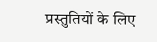प्रस्तुतियों के लिए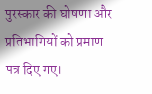पुरस्कार की घोषणा और प्रतिभागियों को प्रमाण पत्र दिए गए।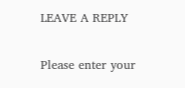LEAVE A REPLY

Please enter your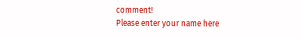comment!
Please enter your name here